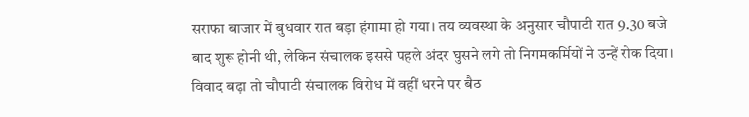सराफा बाजार में बुधवार रात बड़ा हंगामा हो गया। तय व्यवस्था के अनुसार चौपाटी रात 9.30 बजे बाद शुरू होनी थी, लेकिन संचालक इससे पहले अंदर घुसने लगे तो निगमकर्मियों ने उन्हें रोक दिया। विवाद बढ़ा तो चौपाटी संचालक विरोध में वहीं धरने पर बैठ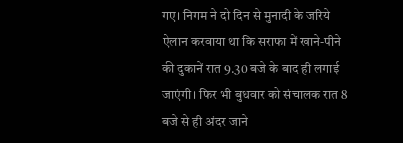गए। निगम ने दो दिन से मुनादी के जरिये ऐलान करवाया था कि सराफा में खाने-पीने की दुकानें रात 9.30 बजे के बाद ही लगाई जाएंगी। फिर भी बुधवार को संचालक रात 8 बजे से ही अंदर जाने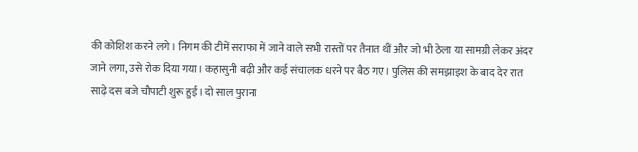की कोशिश करने लगे। निगम की टीमें सराफा में जाने वाले सभी रास्तों पर तैनात थीं और जो भी ठेला या सामग्री लेकर अंदर जाने लगा, उसे रोक दिया गया। कहासुनी बढ़ी और कई संचालक धरने पर बैठ गए। पुलिस की समझाइश के बाद देर रात साढ़े दस बजे चौपाटी शुरू हुई। दो साल पुराना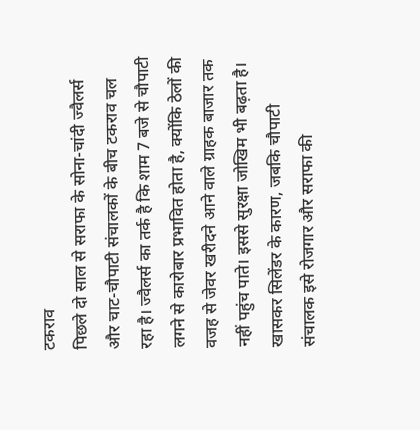टकराव
पिछले दो साल से सराफा के सोना-चांदी ज्वैलर्स और चाट-चौपाटी संचालकों के बीच टकराव चल रहा है। ज्वैलर्स का तर्क है कि शाम 7 बजे से चौपाटी लगने से कारोबार प्रभावित होता है, क्योंकि ठेलों की वजह से जेवर खरीदने आने वाले ग्राहक बाजार तक नहीं पहुंच पाते। इससे सुरक्षा जोखिम भी बढ़ता है। खासकर सिलेंडर के कारण, जबकि चौपाटी संचालक इसे रोजगार और सराफा की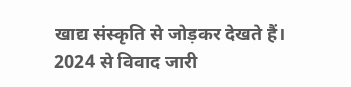खाद्य संस्कृति से जोड़कर देखते हैं। 2024 से विवाद जारी